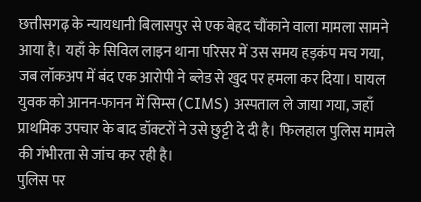छत्तीसगढ़ के न्यायधानी बिलासपुर से एक बेहद चौंकाने वाला मामला सामने आया है। यहाँ के सिविल लाइन थाना परिसर में उस समय हड़कंप मच गया, जब लॉकअप में बंद एक आरोपी ने ब्लेड से खुद पर हमला कर दिया। घायल युवक को आनन-फानन में सिम्स (CIMS) अस्पताल ले जाया गया, जहाँ प्राथमिक उपचार के बाद डॉक्टरों ने उसे छुट्टी दे दी है। फिलहाल पुलिस मामले की गंभीरता से जांच कर रही है।
पुलिस पर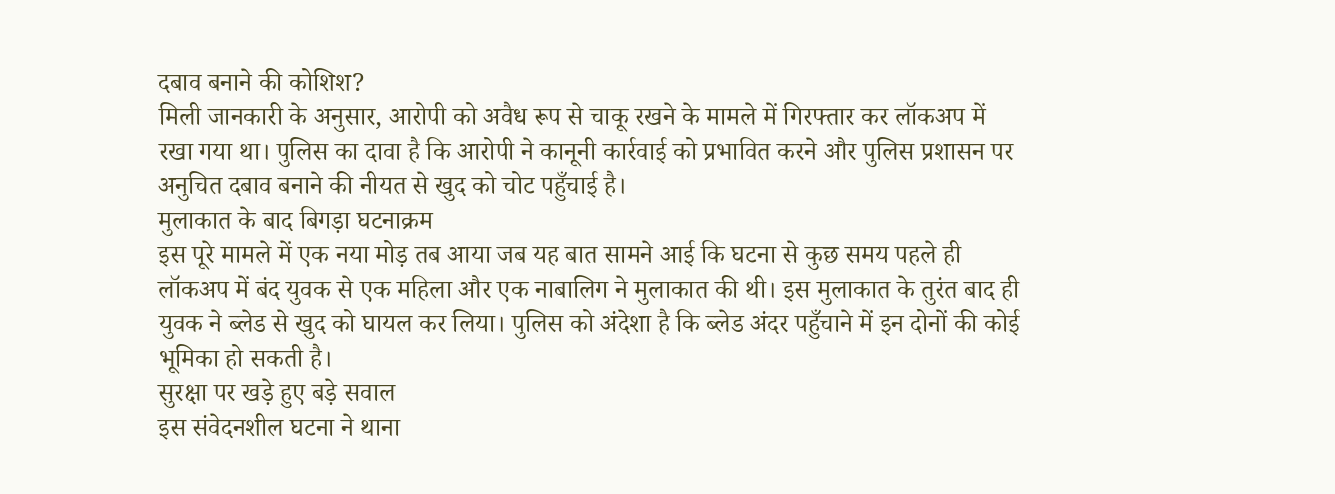दबाव बनाने की कोशिश?
मिली जानकारी के अनुसार, आरोपी को अवैध रूप से चाकू रखने के मामले में गिरफ्तार कर लॉकअप में रखा गया था। पुलिस का दावा है कि आरोपी ने कानूनी कार्रवाई को प्रभावित करने और पुलिस प्रशासन पर अनुचित दबाव बनाने की नीयत से खुद को चोट पहुँचाई है।
मुलाकात के बाद बिगड़ा घटनाक्रम
इस पूरे मामले में एक नया मोड़ तब आया जब यह बात सामने आई कि घटना से कुछ समय पहले ही लॉकअप में बंद युवक से एक महिला और एक नाबालिग ने मुलाकात की थी। इस मुलाकात के तुरंत बाद ही युवक ने ब्लेड से खुद को घायल कर लिया। पुलिस को अंदेशा है कि ब्लेड अंदर पहुँचाने में इन दोनों की कोई भूमिका हो सकती है।
सुरक्षा पर खड़े हुए बड़े सवाल
इस संवेदनशील घटना ने थाना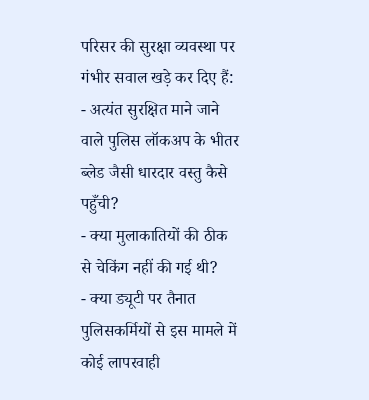परिसर की सुरक्षा व्यवस्था पर गंभीर सवाल खड़े कर दिए हैं:
- अत्यंत सुरक्षित माने जाने वाले पुलिस लॉकअप के भीतर ब्लेड जैसी धारदार वस्तु कैसे पहुँची?
- क्या मुलाकातियों की ठीक से चेकिंग नहीं की गई थी?
- क्या ड्यूटी पर तैनात पुलिसकर्मियों से इस मामले में कोई लापरवाही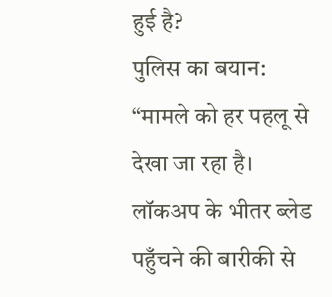हुई है?
पुलिस का बयान: “मामले को हर पहलू से देखा जा रहा है। लॉकअप के भीतर ब्लेड पहुँचने की बारीकी से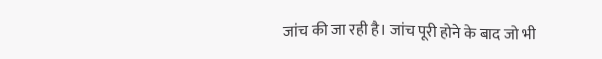जांच की जा रही है। जांच पूरी होने के बाद जो भी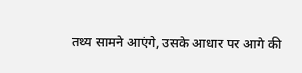तथ्य सामने आएंगे, उसके आधार पर आगे की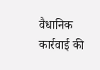वैधानिक कार्रवाई की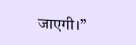जाएगी।”